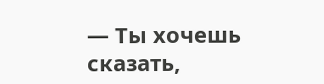— Ты хочешь сказать,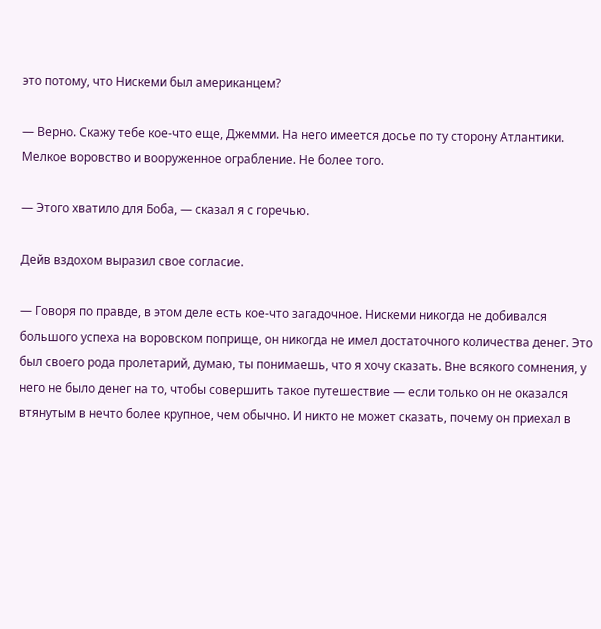это потому, что Нискеми был американцем?

— Верно. Скажу тебе кое-что еще, Джемми. На него имеется досье по ту сторону Атлантики. Мелкое воровство и вооруженное ограбление. Не более того.

— Этого хватило для Боба, — сказал я с горечью.

Дейв вздохом выразил свое согласие.

— Говоря по правде, в этом деле есть кое-что загадочное. Нискеми никогда не добивался большого успеха на воровском поприще, он никогда не имел достаточного количества денег. Это был своего рода пролетарий, думаю, ты понимаешь, что я хочу сказать. Вне всякого сомнения, у него не было денег на то, чтобы совершить такое путешествие — если только он не оказался втянутым в нечто более крупное, чем обычно. И никто не может сказать, почему он приехал в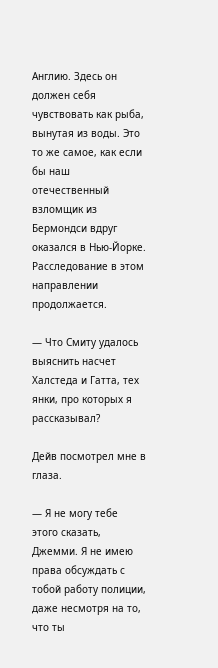Англию. Здесь он должен себя чувствовать как рыба, вынутая из воды. Это то же самое, как если бы наш отечественный взломщик из Бермондси вдруг оказался в Нью-Йорке. Расследование в этом направлении продолжается.

— Что Смиту удалось выяснить насчет Халстеда и Гатта, тех янки, про которых я рассказывал?

Дейв посмотрел мне в глаза.

— Я не могу тебе этого сказать, Джемми. Я не имею права обсуждать с тобой работу полиции, даже несмотря на то, что ты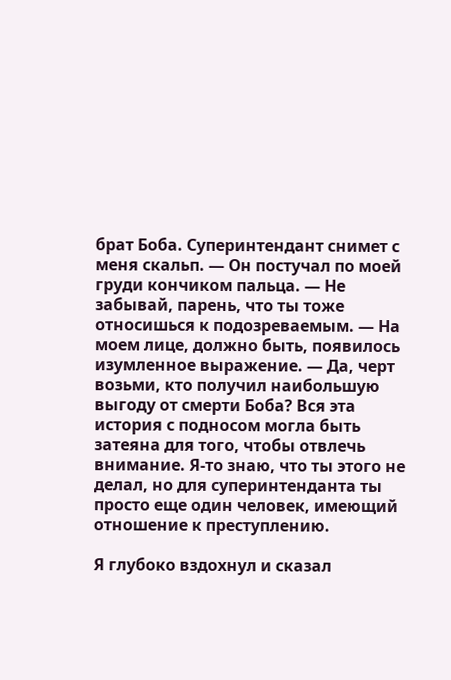брат Боба. Суперинтендант снимет с меня скальп. — Он постучал по моей груди кончиком пальца. — Не забывай, парень, что ты тоже относишься к подозреваемым. — На моем лице, должно быть, появилось изумленное выражение. — Да, черт возьми, кто получил наибольшую выгоду от смерти Боба? Вся эта история с подносом могла быть затеяна для того, чтобы отвлечь внимание. Я-то знаю, что ты этого не делал, но для суперинтенданта ты просто еще один человек, имеющий отношение к преступлению.

Я глубоко вздохнул и сказал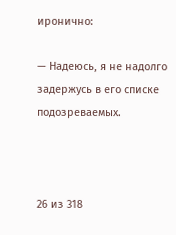иронично:

— Надеюсь, я не надолго задержусь в его списке подозреваемых.



26 из 318